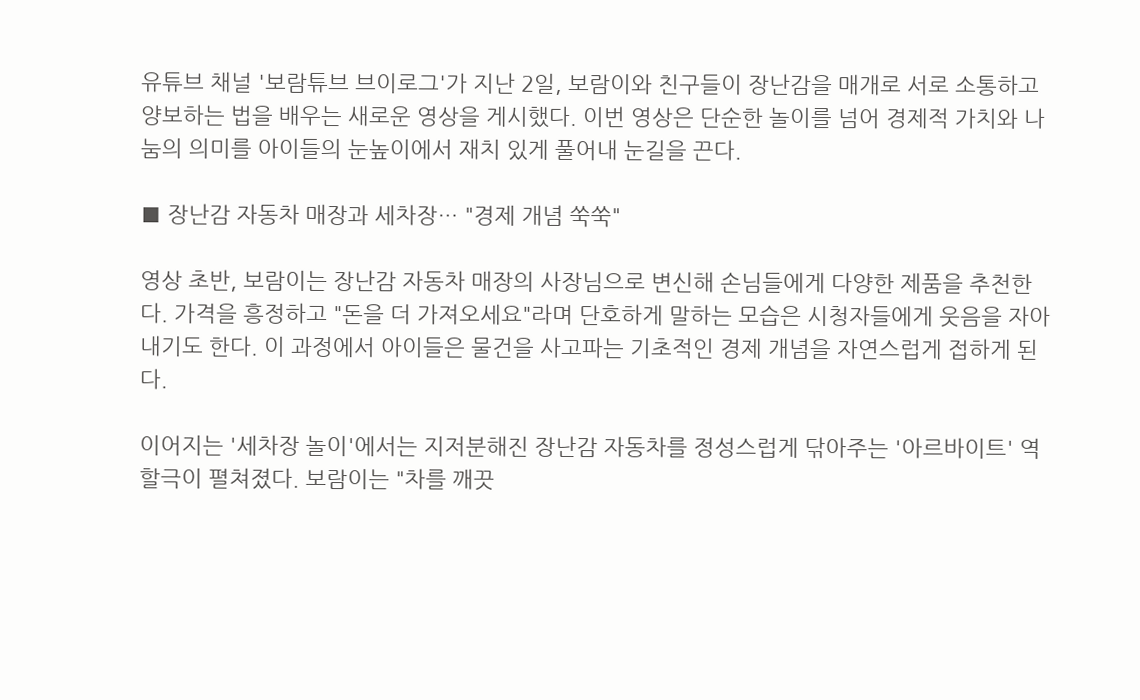유튜브 채널 '보람튜브 브이로그'가 지난 2일, 보람이와 친구들이 장난감을 매개로 서로 소통하고 양보하는 법을 배우는 새로운 영상을 게시했다. 이번 영상은 단순한 놀이를 넘어 경제적 가치와 나눔의 의미를 아이들의 눈높이에서 재치 있게 풀어내 눈길을 끈다.

■ 장난감 자동차 매장과 세차장… "경제 개념 쑥쑥"

영상 초반, 보람이는 장난감 자동차 매장의 사장님으로 변신해 손님들에게 다양한 제품을 추천한다. 가격을 흥정하고 "돈을 더 가져오세요"라며 단호하게 말하는 모습은 시청자들에게 웃음을 자아내기도 한다. 이 과정에서 아이들은 물건을 사고파는 기초적인 경제 개념을 자연스럽게 접하게 된다.

이어지는 '세차장 놀이'에서는 지저분해진 장난감 자동차를 정성스럽게 닦아주는 '아르바이트' 역할극이 펼쳐졌다. 보람이는 "차를 깨끗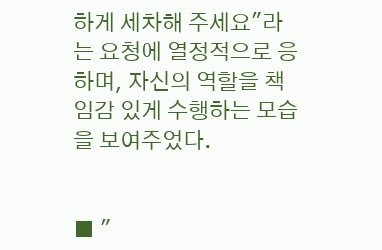하게 세차해 주세요"라는 요청에 열정적으로 응하며, 자신의 역할을 책임감 있게 수행하는 모습을 보여주었다.


■ "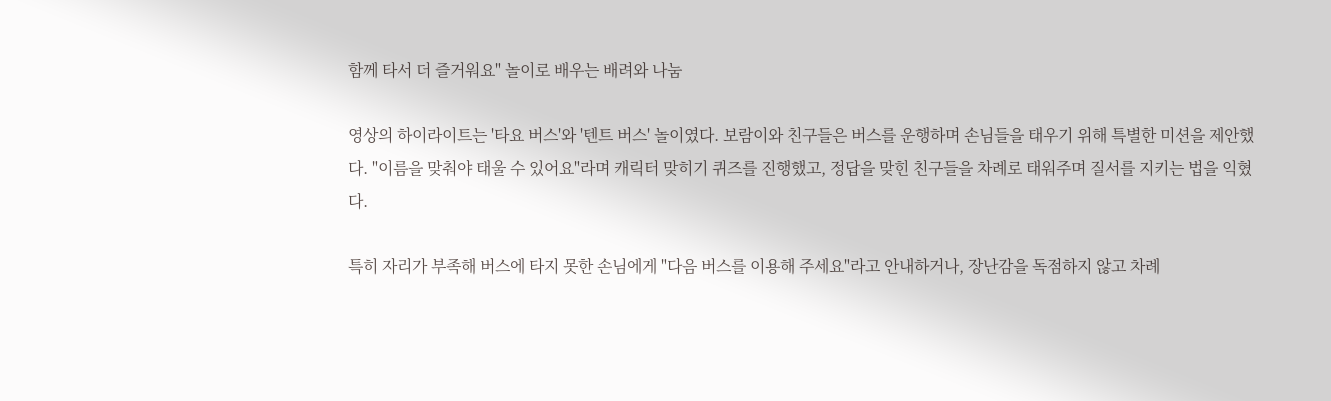함께 타서 더 즐거워요" 놀이로 배우는 배려와 나눔

영상의 하이라이트는 '타요 버스'와 '텐트 버스' 놀이였다. 보람이와 친구들은 버스를 운행하며 손님들을 태우기 위해 특별한 미션을 제안했다. "이름을 맞춰야 태울 수 있어요"라며 캐릭터 맞히기 퀴즈를 진행했고, 정답을 맞힌 친구들을 차례로 태워주며 질서를 지키는 법을 익혔다.

특히 자리가 부족해 버스에 타지 못한 손님에게 "다음 버스를 이용해 주세요"라고 안내하거나, 장난감을 독점하지 않고 차례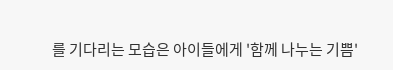를 기다리는 모습은 아이들에게 '함께 나누는 기쁨'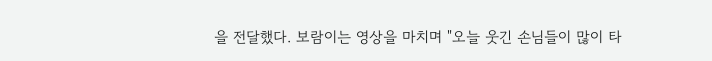을 전달했다. 보람이는 영상을 마치며 "오늘 웃긴 손님들이 많이 타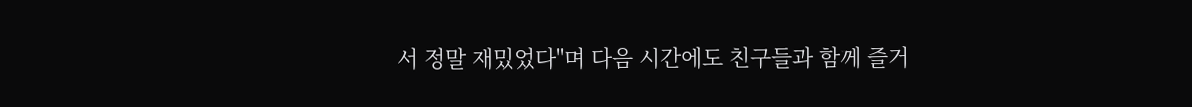서 정말 재밌었다"며 다음 시간에도 친구들과 함께 즐거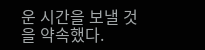운 시간을 보낼 것을 약속했다.